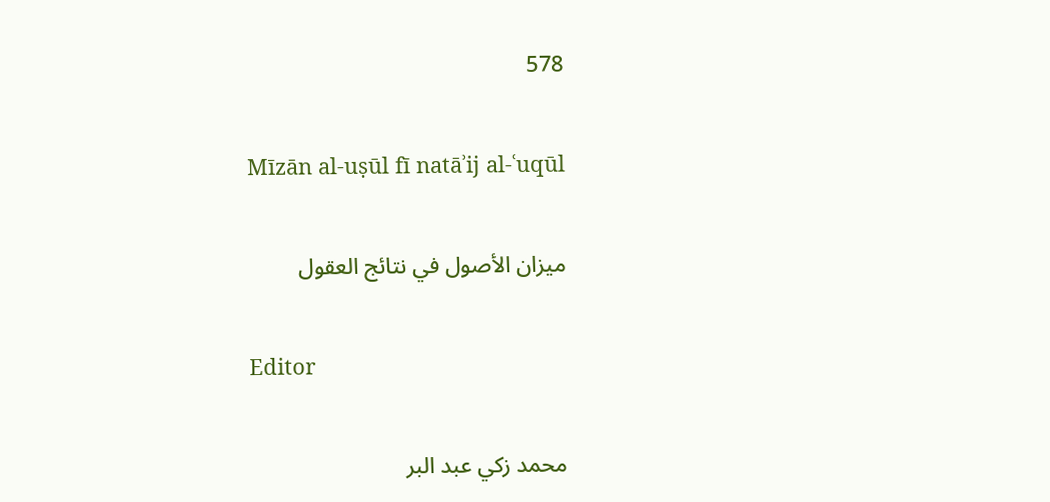578

Mīzān al-uṣūl fī natāʾij al-ʿuqūl

ميزان الأصول في نتائج العقول

Editor

محمد زكي عبد البر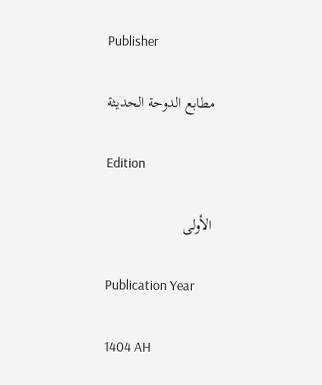Publisher

مطابع الدوحة الحديثة

Edition

الأولى

Publication Year

1404 AH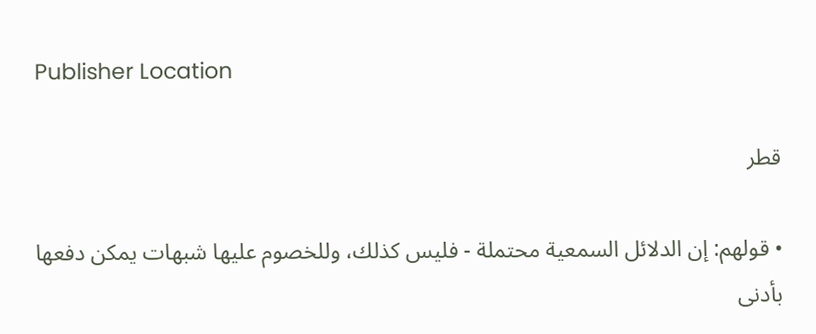Publisher Location

قطر

• قولهم: إن الدلائل السمعية محتملة - فليس كذلك، وللخصوم عليها شبهات يمكن دفعها بأدنى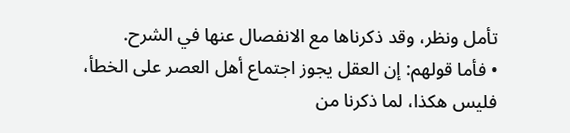تأمل ونظر، وقد ذكرناها مع الانفصال عنها في الشرح.
• فأما قولهم: إن العقل يجوز اجتماع أهل العصر على الخطأ، فليس هكذا، لما ذكرنا من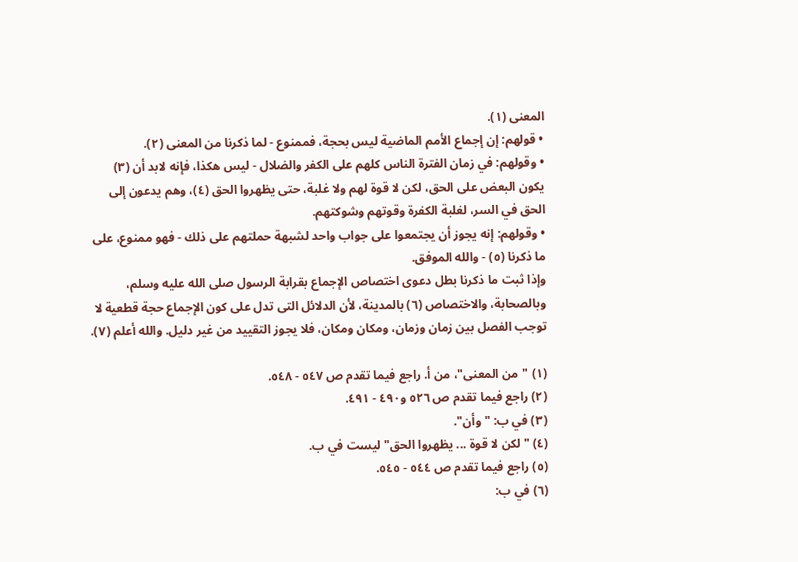المعنى (١).
• قولهم: إن إجماع الأمم الماضية ليس بحجة، فممنوع - لما ذكرنا من المعنى (٢).
• وقولهم: في زمان الفترة الناس كلهم على الكفر والضلال - ليس هكذا، فإنه لابد أن (٣) يكون البعض على الحق، لكن لا قوة لهم ولا غلبة، حتى يظهروا الحق (٤)، وهم يدعون إلى الحق في السر، لغلبة الكفرة وقوتهم وشوكتهم.
• وقولهم: إنه يجوز أن يجتمعوا على جواب واحد لشبهة حملتهم على ذلك - فهو ممنوع، على ما ذكرنا (٥) - والله الموفق.
وإذا ثبت ما ذكرنا بطل دعوى اختصاص الإجماع بقرابة الرسول صلى الله عليه وسلم، وبالصحابة، والاختصاص (٦) بالمدينة، لأن الدلائل التى تدل على كون الإجماع حجة قطعية لا توجب الفصل بين زمان وزمان، ومكان ومكان، فلا يجوز التقييد من غير دليل. والله أعلم (٧).

(١) "من المعنى"، من أ. راجع فيما تقدم ص ٥٤٧ - ٥٤٨.
(٢) راجع فيما تقدم ص ٥٢٦ و٤٩٠ - ٤٩١.
(٣) في ب: "وأن".
(٤) "لكن لا قوة ... يظهروا الحق" ليست في ب.
(٥) راجع فيما تقدم ص ٥٤٤ - ٥٤٥.
(٦) في ب: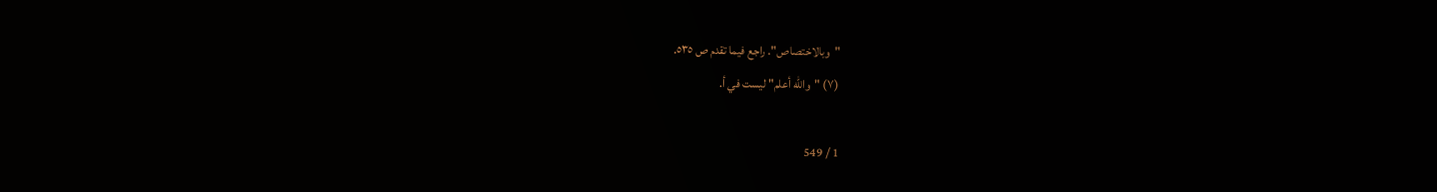"وبالاختصاص". راجع فيما تقدم ص ٥٣٥.
(٧) "والله أعلم" ليست في أ.

1 / 549